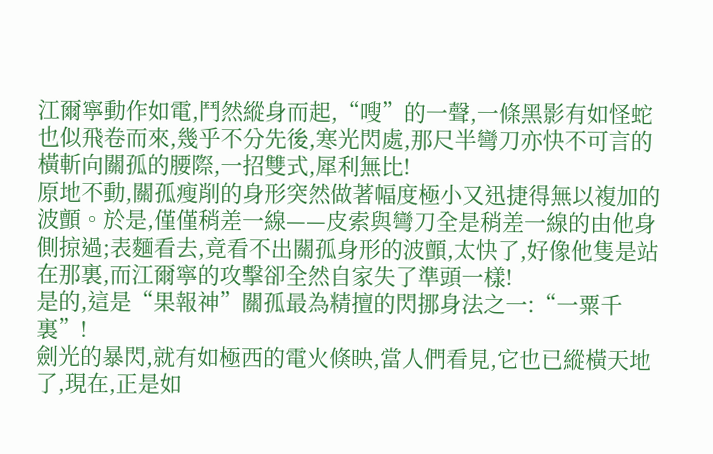江爾寧動作如電,鬥然縱身而起,“嗖”的一聲,一條黑影有如怪蛇也似飛卷而來,幾乎不分先後,寒光閃處,那尺半彎刀亦快不可言的橫斬向關孤的腰際,一招雙式,犀利無比!
原地不動,關孤瘦削的身形突然做著幅度極小又迅捷得無以複加的波顫。於是,僅僅稍差一線——皮索與彎刀全是稍差一線的由他身側掠過;表麵看去,竟看不出關孤身形的波顫,太快了,好像他隻是站在那裏,而江爾寧的攻擊卻全然自家失了準頭一樣!
是的,這是“果報神”關孤最為精擅的閃挪身法之一:“一粟千裏”!
劍光的暴閃,就有如極西的電火倏映,當人們看見,它也已縱橫天地了,現在,正是如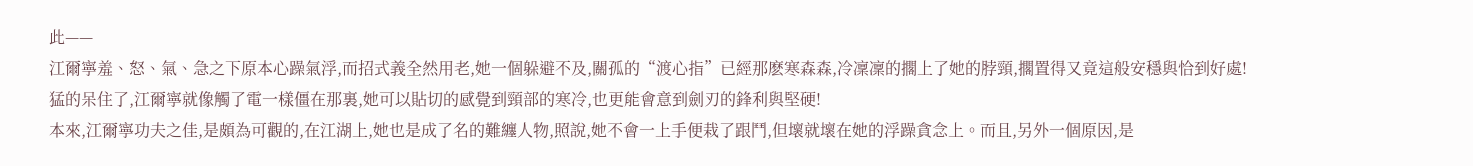此——
江爾寧羞、怒、氣、急之下原本心躁氣浮,而招式義全然用老,她一個躲避不及,關孤的“渡心指”已經那麽寒森森,冷凜凜的擱上了她的脖頸,擱置得又竟這般安穩與恰到好處!
猛的呆住了,江爾寧就像觸了電一樣僵在那裏,她可以貼切的感覺到頸部的寒冷,也更能會意到劍刃的鋒利與堅硬!
本來,江爾寧功夫之佳,是頗為可觀的,在江湖上,她也是成了名的難纏人物,照說,她不會一上手便栽了跟鬥,但壞就壞在她的浮躁貪念上。而且,另外一個原因,是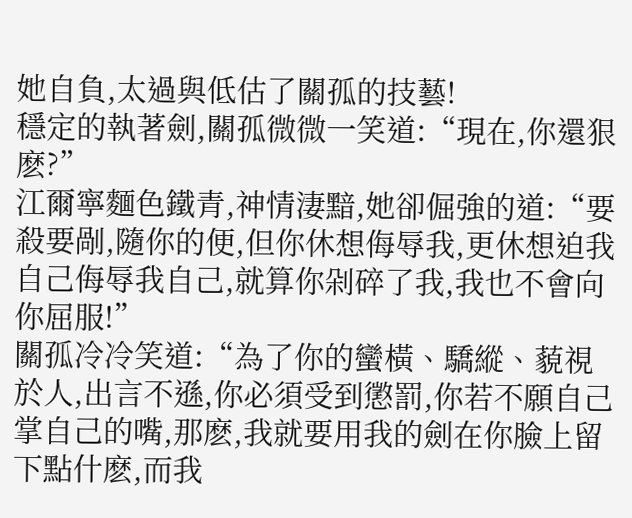她自負,太過與低估了關孤的技藝!
穩定的執著劍,關孤微微一笑道:“現在,你還狠麽?”
江爾寧麵色鐵青,神情淒黯,她卻倔強的道:“要殺要剮,隨你的便,但你休想侮辱我,更休想迫我自己侮辱我自己,就算你剁碎了我,我也不會向你屈服!”
關孤冷冷笑道:“為了你的蠻橫、驕縱、藐視於人,出言不遜,你必須受到懲罰,你若不願自己掌自己的嘴,那麽,我就要用我的劍在你臉上留下點什麽,而我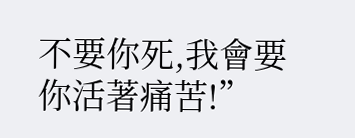不要你死,我會要你活著痛苦!”